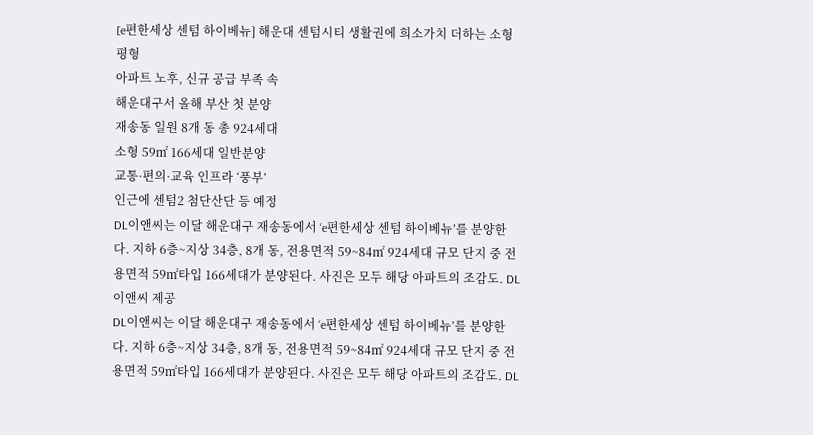[e편한세상 센텀 하이베뉴] 해운대 센텀시티 생활권에 희소가치 더하는 소형 평형
아파트 노후, 신규 공급 부족 속
해운대구서 올해 부산 첫 분양
재송동 일원 8개 동 총 924세대
소형 59㎡ 166세대 일반분양
교통·편의·교육 인프라 ‘풍부’
인근에 센텀2 첨단산단 등 예정
DL이앤씨는 이달 해운대구 재송동에서 ‘e편한세상 센텀 하이베뉴’를 분양한다. 지하 6층~지상 34층, 8개 동, 전용면적 59~84㎡ 924세대 규모 단지 중 전용면적 59㎡타입 166세대가 분양된다. 사진은 모두 해당 아파트의 조감도. DL이앤씨 제공
DL이앤씨는 이달 해운대구 재송동에서 ‘e편한세상 센텀 하이베뉴’를 분양한다. 지하 6층~지상 34층, 8개 동, 전용면적 59~84㎡ 924세대 규모 단지 중 전용면적 59㎡타입 166세대가 분양된다. 사진은 모두 해당 아파트의 조감도. DL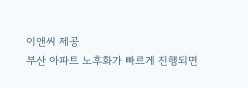이앤씨 제공
부산 아파트 노후화가 빠르게 진행되면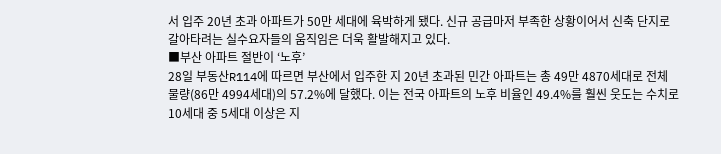서 입주 20년 초과 아파트가 50만 세대에 육박하게 됐다. 신규 공급마저 부족한 상황이어서 신축 단지로 갈아타려는 실수요자들의 움직임은 더욱 활발해지고 있다.
■부산 아파트 절반이 ‘노후’
28일 부동산R114에 따르면 부산에서 입주한 지 20년 초과된 민간 아파트는 총 49만 4870세대로 전체 물량(86만 4994세대)의 57.2%에 달했다. 이는 전국 아파트의 노후 비율인 49.4%를 훨씬 웃도는 수치로 10세대 중 5세대 이상은 지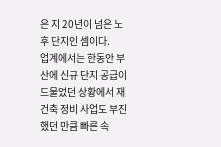은 지 20년이 넘은 노후 단지인 셈이다.
업계에서는 한동안 부산에 신규 단지 공급이 드물었던 상황에서 재건축 정비 사업도 부진했던 만큼 빠른 속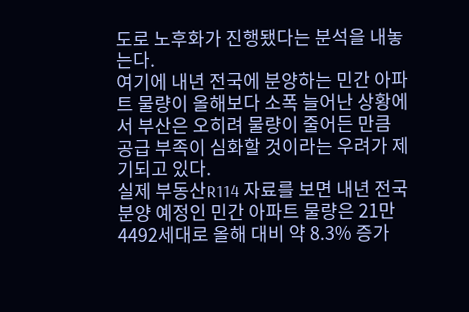도로 노후화가 진행됐다는 분석을 내놓는다.
여기에 내년 전국에 분양하는 민간 아파트 물량이 올해보다 소폭 늘어난 상황에서 부산은 오히려 물량이 줄어든 만큼 공급 부족이 심화할 것이라는 우려가 제기되고 있다.
실제 부동산R114 자료를 보면 내년 전국 분양 예정인 민간 아파트 물량은 21만 4492세대로 올해 대비 약 8.3% 증가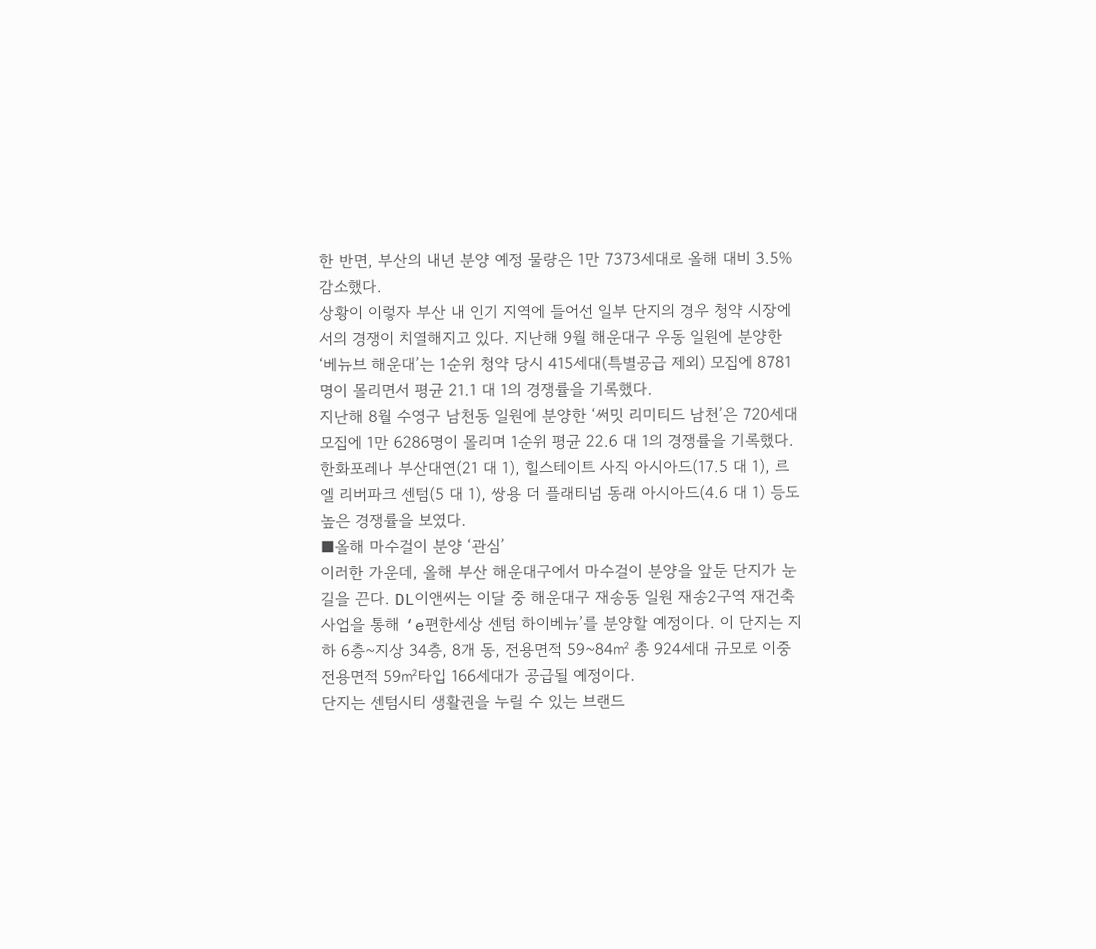한 반면, 부산의 내년 분양 예정 물량은 1만 7373세대로 올해 대비 3.5% 감소했다.
상황이 이렇자 부산 내 인기 지역에 들어선 일부 단지의 경우 청약 시장에서의 경쟁이 치열해지고 있다. 지난해 9월 해운대구 우동 일원에 분양한 ‘베뉴브 해운대’는 1순위 청약 당시 415세대(특별공급 제외) 모집에 8781명이 몰리면서 평균 21.1 대 1의 경쟁률을 기록했다.
지난해 8월 수영구 남천동 일원에 분양한 ‘써밋 리미티드 남천’은 720세대 모집에 1만 6286명이 몰리며 1순위 평균 22.6 대 1의 경쟁률을 기록했다.
한화포레나 부산대연(21 대 1), 힐스테이트 사직 아시아드(17.5 대 1), 르엘 리버파크 센텀(5 대 1), 쌍용 더 플래티넘 동래 아시아드(4.6 대 1) 등도 높은 경쟁률을 보였다.
■올해 마수걸이 분양 ‘관심’
이러한 가운데, 올해 부산 해운대구에서 마수걸이 분양을 앞둔 단지가 눈길을 끈다. DL이앤씨는 이달 중 해운대구 재송동 일원 재송2구역 재건축사업을 통해 ‘e편한세상 센텀 하이베뉴’를 분양할 예정이다. 이 단지는 지하 6층~지상 34층, 8개 동, 전용면적 59~84㎡ 총 924세대 규모로 이중 전용면적 59㎡타입 166세대가 공급될 예정이다.
단지는 센텀시티 생활권을 누릴 수 있는 브랜드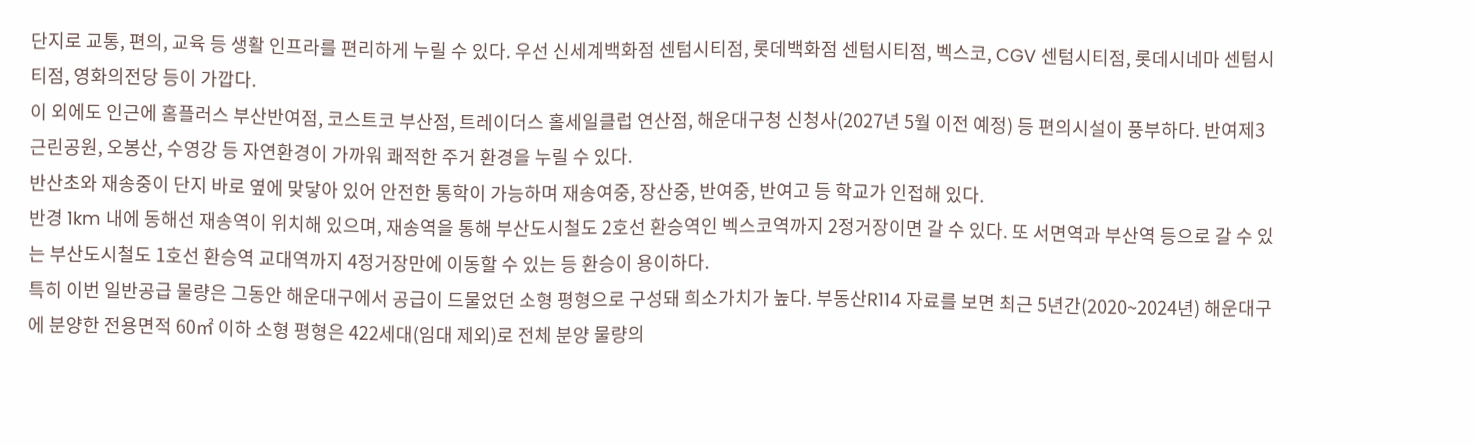단지로 교통, 편의, 교육 등 생활 인프라를 편리하게 누릴 수 있다. 우선 신세계백화점 센텀시티점, 롯데백화점 센텀시티점, 벡스코, CGV 센텀시티점, 롯데시네마 센텀시티점, 영화의전당 등이 가깝다.
이 외에도 인근에 홈플러스 부산반여점, 코스트코 부산점, 트레이더스 홀세일클럽 연산점, 해운대구청 신청사(2027년 5월 이전 예정) 등 편의시설이 풍부하다. 반여제3근린공원, 오봉산, 수영강 등 자연환경이 가까워 쾌적한 주거 환경을 누릴 수 있다.
반산초와 재송중이 단지 바로 옆에 맞닿아 있어 안전한 통학이 가능하며 재송여중, 장산중, 반여중, 반여고 등 학교가 인접해 있다.
반경 1km 내에 동해선 재송역이 위치해 있으며, 재송역을 통해 부산도시철도 2호선 환승역인 벡스코역까지 2정거장이면 갈 수 있다. 또 서면역과 부산역 등으로 갈 수 있는 부산도시철도 1호선 환승역 교대역까지 4정거장만에 이동할 수 있는 등 환승이 용이하다.
특히 이번 일반공급 물량은 그동안 해운대구에서 공급이 드물었던 소형 평형으로 구성돼 희소가치가 높다. 부동산R114 자료를 보면 최근 5년간(2020~2024년) 해운대구에 분양한 전용면적 60㎡ 이하 소형 평형은 422세대(임대 제외)로 전체 분양 물량의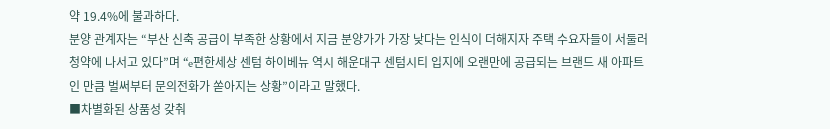약 19.4%에 불과하다.
분양 관계자는 “부산 신축 공급이 부족한 상황에서 지금 분양가가 가장 낮다는 인식이 더해지자 주택 수요자들이 서둘러 청약에 나서고 있다”며 “e편한세상 센텀 하이베뉴 역시 해운대구 센텀시티 입지에 오랜만에 공급되는 브랜드 새 아파트인 만큼 벌써부터 문의전화가 쏟아지는 상황”이라고 말했다.
■차별화된 상품성 갖춰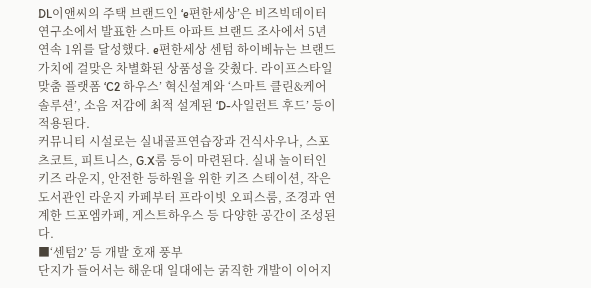DL이앤씨의 주택 브랜드인 ‘e편한세상’은 비즈빅데이터연구소에서 발표한 스마트 아파트 브랜드 조사에서 5년 연속 1위를 달성했다. e편한세상 센텀 하이베뉴는 브랜드 가치에 걸맞은 차별화된 상품성을 갖췄다. 라이프스타일 맞춤 플랫폼 ‘C2 하우스’ 혁신설계와 ‘스마트 클린&케어 솔루션’, 소음 저감에 최적 설계된 ‘D-사일런트 후드’ 등이 적용된다.
커뮤니티 시설로는 실내골프연습장과 건식사우나, 스포츠코트, 피트니스, G.X룸 등이 마련된다. 실내 놀이터인 키즈 라운지, 안전한 등하원을 위한 키즈 스테이션, 작은 도서관인 라운지 카페부터 프라이빗 오피스룸, 조경과 연계한 드포엠카페, 게스트하우스 등 다양한 공간이 조성된다.
■‘센텀2’ 등 개발 호재 풍부
단지가 들어서는 해운대 일대에는 굵직한 개발이 이어지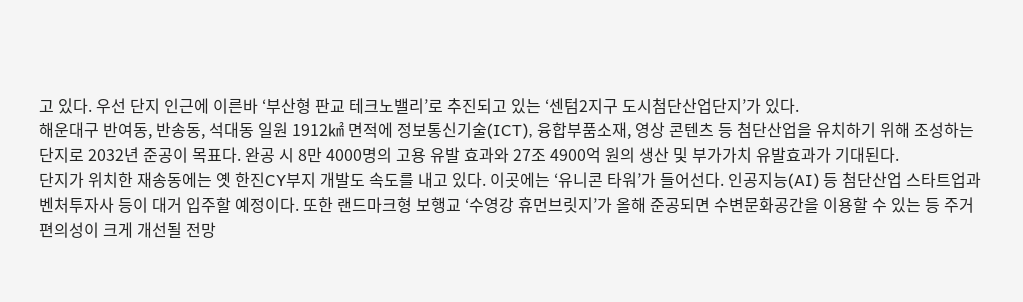고 있다. 우선 단지 인근에 이른바 ‘부산형 판교 테크노밸리’로 추진되고 있는 ‘센텀2지구 도시첨단산업단지’가 있다.
해운대구 반여동, 반송동, 석대동 일원 1912㎢ 면적에 정보통신기술(ICT), 융합부품소재, 영상 콘텐츠 등 첨단산업을 유치하기 위해 조성하는 단지로 2032년 준공이 목표다. 완공 시 8만 4000명의 고용 유발 효과와 27조 4900억 원의 생산 및 부가가치 유발효과가 기대된다.
단지가 위치한 재송동에는 옛 한진CY부지 개발도 속도를 내고 있다. 이곳에는 ‘유니콘 타워’가 들어선다. 인공지능(AI) 등 첨단산업 스타트업과 벤처투자사 등이 대거 입주할 예정이다. 또한 랜드마크형 보행교 ‘수영강 휴먼브릿지’가 올해 준공되면 수변문화공간을 이용할 수 있는 등 주거 편의성이 크게 개선될 전망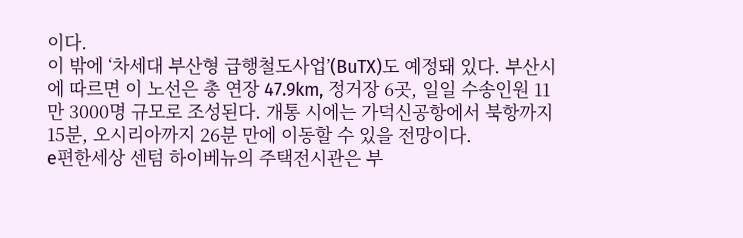이다.
이 밖에 ‘차세대 부산형 급행철도사업’(BuTX)도 예정돼 있다. 부산시에 따르면 이 노선은 총 연장 47.9km, 정거장 6곳, 일일 수송인원 11만 3000명 규모로 조성된다. 개통 시에는 가덕신공항에서 북항까지 15분, 오시리아까지 26분 만에 이동할 수 있을 전망이다.
e편한세상 센텀 하이베뉴의 주택전시관은 부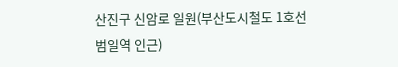산진구 신암로 일원(부산도시철도 1호선 범일역 인근)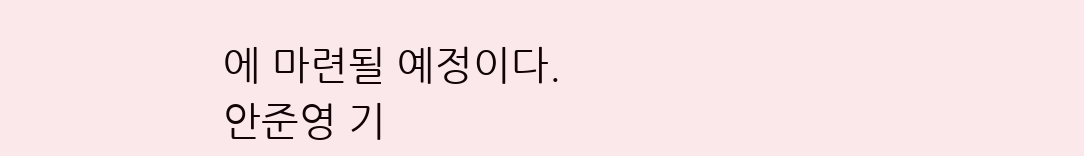에 마련될 예정이다.
안준영 기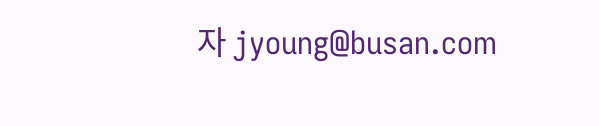자 jyoung@busan.com